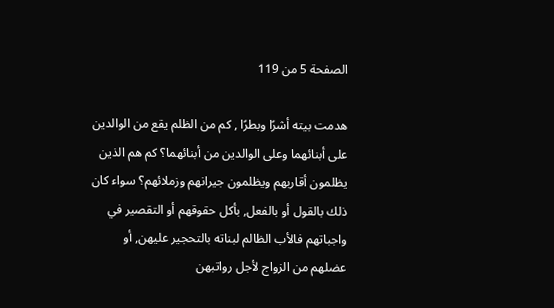الصفحة 5 من 119

هدمت بيته أشرًا وبطرًا , كم من الظلم يقع من الوالدين على أبنائهما وعلى الوالدين من أبنائهما؟ كم هم الذين يظلمون أقاربهم ويظلمون جيرانهم وزملائهم؟ سواء كان ذلك بالقول أو بالفعل, بأكل حقوقهم أو التقصير في واجباتهم فالأب الظالم لبناته بالتحجير عليهن, أو عضلهم من الزواج لأجل رواتبهن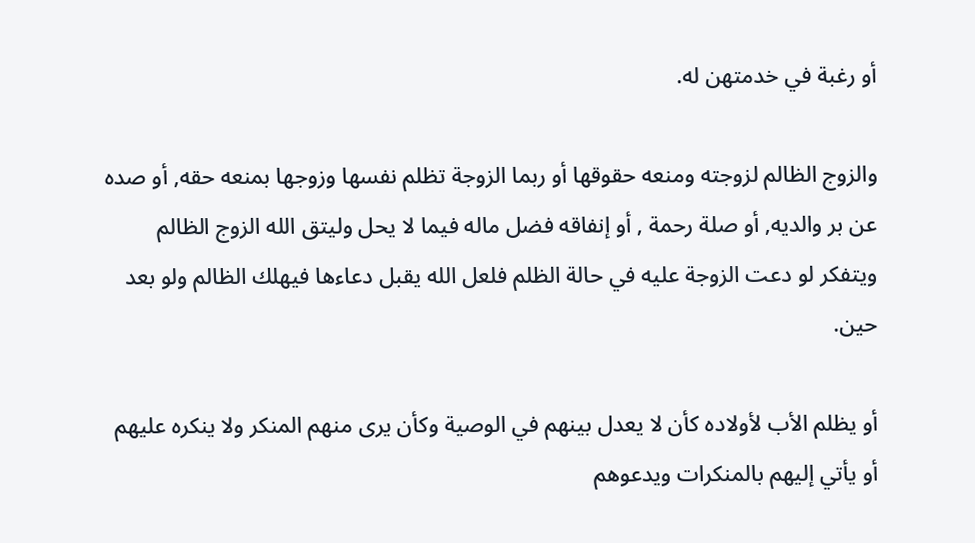أو رغبة في خدمتهن له.

والزوج الظالم لزوجته ومنعه حقوقها أو ربما الزوجة تظلم نفسها وزوجها بمنعه حقه, أو صده عن بر والديه, أو صلة رحمة , أو إنفاقه فضل ماله فيما لا يحل وليتق الله الزوج الظالم ويتفكر لو دعت الزوجة عليه في حالة الظلم فلعل الله يقبل دعاءها فيهلك الظالم ولو بعد حين.

أو يظلم الأب لأولاده كأن لا يعدل بينهم في الوصية وكأن يرى منهم المنكر ولا ينكره عليهم أو يأتي إليهم بالمنكرات ويدعوهم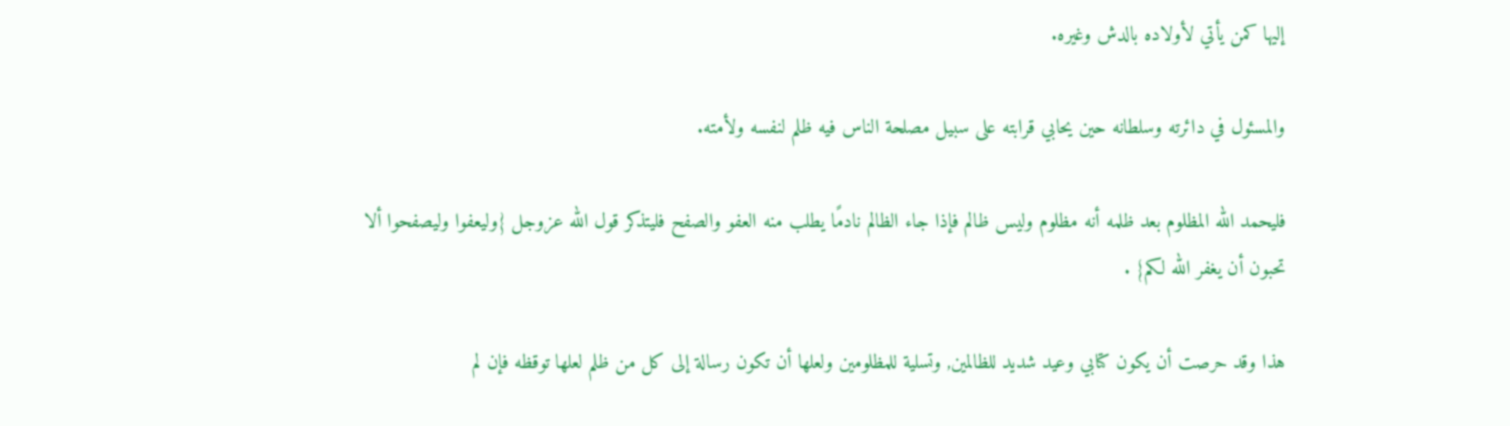إليها كمن يأتي لأولاده بالدش وغيره.

والمسئول في دائرته وسلطانه حين يحابي قرابته على سبيل مصلحة الناس فيه ظلم لنفسه ولأمته.

فليحمد الله المظلوم بعد ظلمه أنه مظلوم وليس ظالم فإذا جاء الظالم نادمًا يطلب منه العفو والصفح فليتذكر قول الله عزوجل {وليعفوا وليصفحوا ألا تحبون أن يغفر الله لكم} .

هذا وقد حرصت أن يكون كتابي وعيد شديد للظالمين, وتسلية للمظلومين ولعلها أن تكون رسالة إلى كل من ظلم لعلها توقظه فإن لم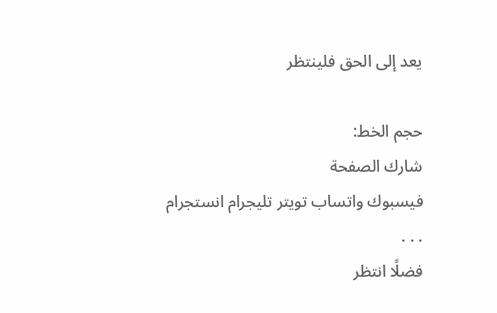يعد إلى الحق فلينتظر

حجم الخط:
شارك الصفحة
فيسبوك واتساب تويتر تليجرام انستجرام
. . .
فضلًا انتظر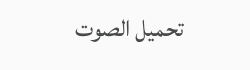تحميل الصوت